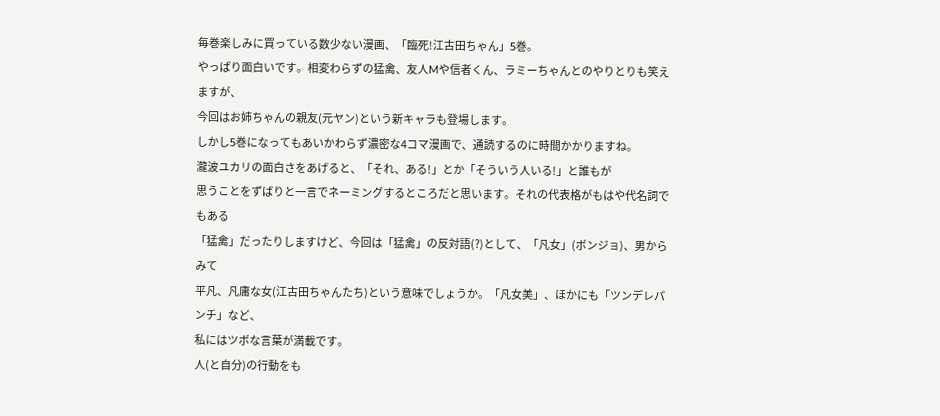毎巻楽しみに買っている数少ない漫画、「臨死!江古田ちゃん」5巻。
やっぱり面白いです。相変わらずの猛禽、友人Mや信者くん、ラミーちゃんとのやりとりも笑えますが、
今回はお姉ちゃんの親友(元ヤン)という新キャラも登場します。
しかし5巻になってもあいかわらず濃密な4コマ漫画で、通読するのに時間かかりますね。
瀧波ユカリの面白さをあげると、「それ、ある!」とか「そういう人いる!」と誰もが
思うことをずばりと一言でネーミングするところだと思います。それの代表格がもはや代名詞でもある
「猛禽」だったりしますけど、今回は「猛禽」の反対語(?)として、「凡女」(ボンジョ)、男からみて
平凡、凡庸な女(江古田ちゃんたち)という意味でしょうか。「凡女美」、ほかにも「ツンデレパンチ」など、
私にはツボな言葉が満載です。
人(と自分)の行動をも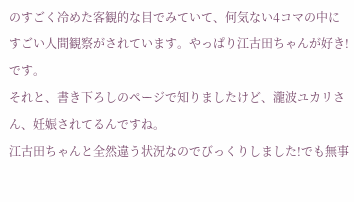のすごく冷めた客観的な目でみていて、何気ない4コマの中に
すごい人間観察がされています。やっぱり江古田ちゃんが好き!です。
それと、書き下ろしのページで知りましたけど、瀧波ユカリさん、妊娠されてるんですね。
江古田ちゃんと全然違う状況なのでびっくりしました!でも無事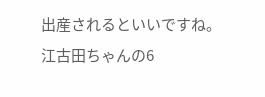出産されるといいですね。
江古田ちゃんの6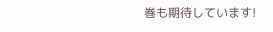巻も期待しています!